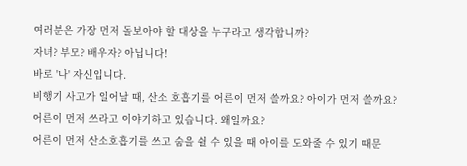여러분은 가장 먼저 돌보아야 할 대상을 누구라고 생각합니까?
자녀? 부모? 배우자? 아닙니다!
바로 '나' 자신입니다.
비행기 사고가 일어날 때, 산소 호흡기를 어른이 먼저 쓸까요? 아이가 먼저 쓸까요?
어른이 먼저 쓰라고 이야기하고 있습니다. 왜일까요?
어른이 먼저 산소호흡기를 쓰고 숨을 쉴 수 있을 때 아이를 도와줄 수 있기 때문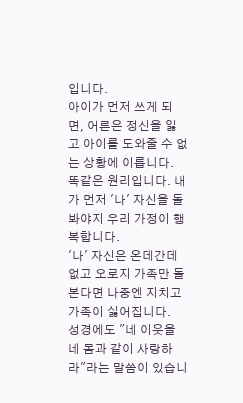입니다.
아이가 먼저 쓰게 되면, 어른은 정신을 잃고 아이를 도와줄 수 없는 상황에 이릅니다.
똑같은 원리입니다. 내가 먼저 '나' 자신을 돌봐야지 우리 가정이 행복합니다.
'나' 자신은 온데간데없고 오로지 가족만 돌본다면 나중엔 지치고 가족이 싫어집니다.
성경에도 "네 이웃을 네 몸과 같이 사랑하라"라는 말씀이 있습니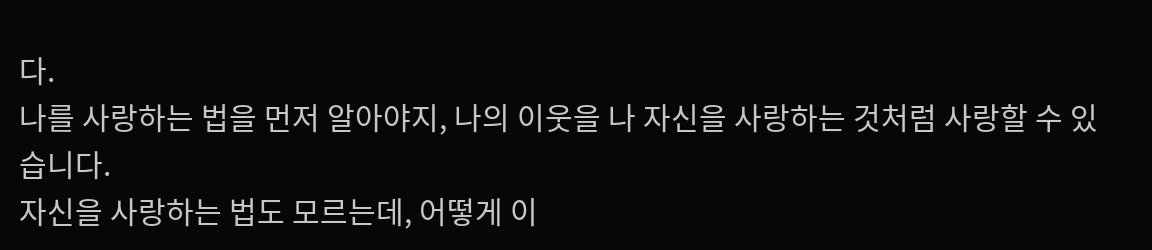다.
나를 사랑하는 법을 먼저 알아야지, 나의 이웃을 나 자신을 사랑하는 것처럼 사랑할 수 있습니다.
자신을 사랑하는 법도 모르는데, 어떻게 이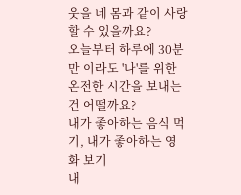웃을 네 몸과 같이 사랑할 수 있을까요?
오늘부터 하루에 30분만 이라도 '나'를 위한 온전한 시간을 보내는 건 어떨까요?
내가 좋아하는 음식 먹기, 내가 좋아하는 영화 보기
내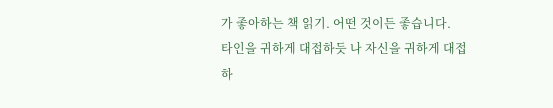가 좋아하는 책 읽기. 어떤 것이든 좋습니다.
타인을 귀하게 대접하듯 나 자신을 귀하게 대접하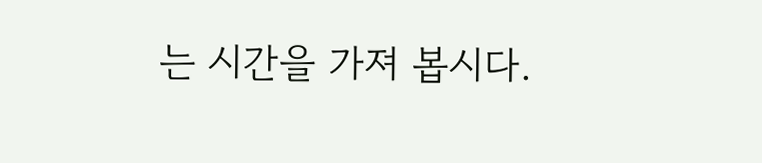는 시간을 가져 봅시다.